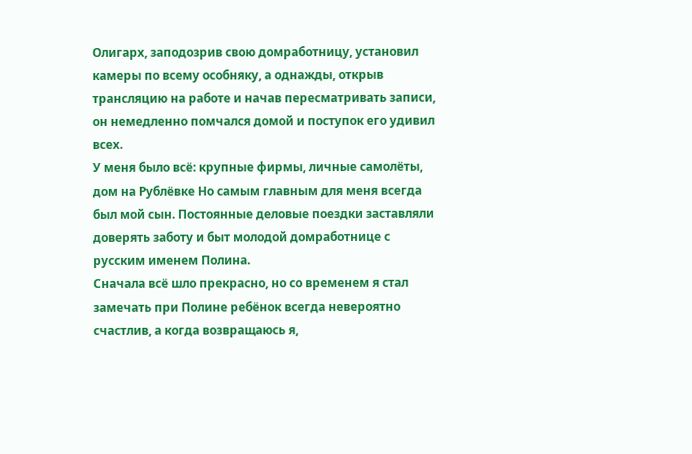Олигарх, заподозрив свою домработницу, установил камеры по всему особняку, а однажды, открыв трансляцию на работе и начав пересматривать записи, он немедленно помчался домой и поступок его удивил всех.
У меня было всё: крупные фирмы, личные самолёты, дом на Рублёвке Но самым главным для меня всегда был мой сын. Постоянные деловые поездки заставляли доверять заботу и быт молодой домработнице с русским именем Полина.
Сначала всё шло прекрасно, но со временем я стал замечать при Полине ребёнок всегда невероятно счастлив, а когда возвращаюсь я,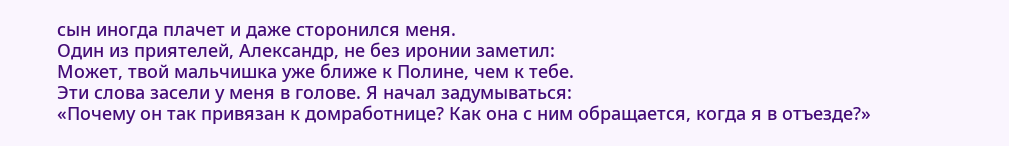сын иногда плачет и даже сторонился меня.
Один из приятелей, Александр, не без иронии заметил:
Может, твой мальчишка уже ближе к Полине, чем к тебе.
Эти слова засели у меня в голове. Я начал задумываться:
«Почему он так привязан к домработнице? Как она с ним обращается, когда я в отъезде?»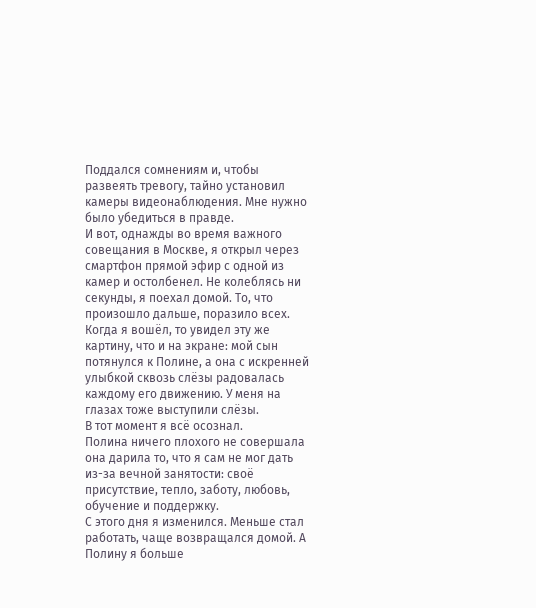Поддался сомнениям и, чтобы развеять тревогу, тайно установил камеры видеонаблюдения. Мне нужно было убедиться в правде.
И вот, однажды во время важного совещания в Москве, я открыл через смартфон прямой эфир с одной из камер и остолбенел. Не колеблясь ни секунды, я поехал домой. То, что произошло дальше, поразило всех.
Когда я вошёл, то увидел эту же картину, что и на экране: мой сын потянулся к Полине, а она с искренней улыбкой сквозь слёзы радовалась каждому его движению. У меня на глазах тоже выступили слёзы.
В тот момент я всё осознал.
Полина ничего плохого не совершала она дарила то, что я сам не мог дать из-за вечной занятости: своё присутствие, тепло, заботу, любовь, обучение и поддержку.
С этого дня я изменился. Меньше стал работать, чаще возвращался домой. А Полину я больше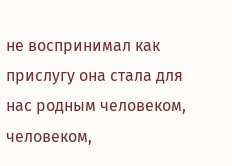не воспринимал как прислугу она стала для нас родным человеком, человеком,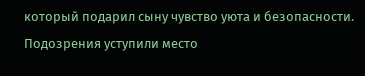который подарил сыну чувство уюта и безопасности.
Подозрения уступили место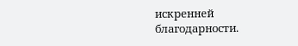искренней благодарности.